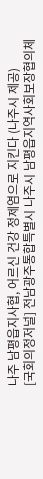나주 남평읍지사협, 어르신 건강 정제염으로 지킨다 (나주시 제공)
[국회의정저널] 전남광주통합특별시 나주시 남평읍지역사회보장협의체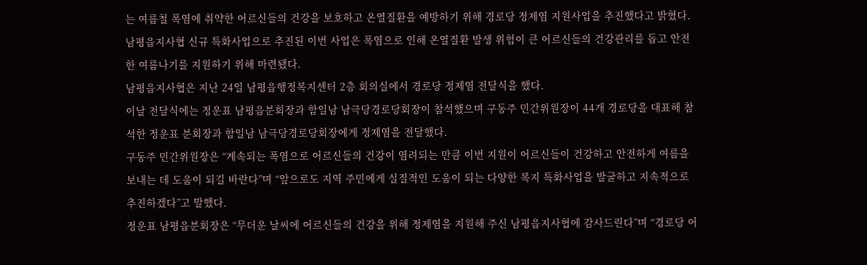는 여름철 폭염에 취약한 어르신들의 건강을 보호하고 온열질환을 예방하기 위해 경로당 정제염 지원사업을 추진했다고 밝혔다.
남평읍지사협 신규 특화사업으로 추진된 이번 사업은 폭염으로 인해 온열질환 발생 위험이 큰 어르신들의 건강관리를 돕고 안전한 여름나기를 지원하기 위해 마련됐다.
남평읍지사협은 지난 24일 남평읍행정복지센터 2층 회의실에서 경로당 정제염 전달식을 했다.
이날 전달식에는 정운표 남평읍분회장과 함일남 남극당경로당회장이 참석했으며 구동주 민간위원장이 44개 경로당을 대표해 참석한 정운표 분회장과 함일남 남극당경로당회장에게 정제염을 전달했다.
구동주 민간위원장은 “계속되는 폭염으로 어르신들의 건강이 염려되는 만큼 이번 지원이 어르신들이 건강하고 안전하게 여름을 보내는 데 도움이 되길 바란다”며 “앞으로도 지역 주민에게 실질적인 도움이 되는 다양한 복지 특화사업을 발굴하고 지속적으로 추진하겠다”고 말했다.
정운표 남평읍분회장은 “무더운 날씨에 어르신들의 건강을 위해 정제염을 지원해 주신 남평읍지사협에 감사드린다”며 “경로당 어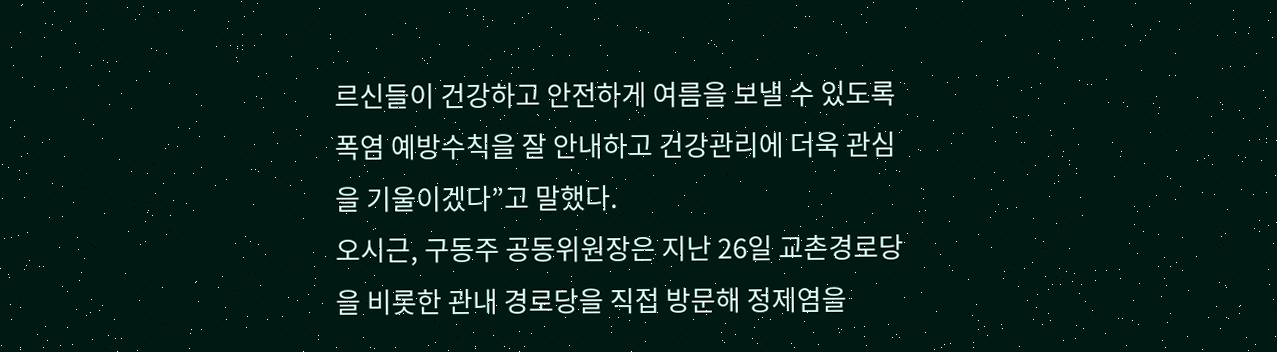르신들이 건강하고 안전하게 여름을 보낼 수 있도록 폭염 예방수칙을 잘 안내하고 건강관리에 더욱 관심을 기울이겠다”고 말했다.
오시근, 구동주 공동위원장은 지난 26일 교촌경로당을 비롯한 관내 경로당을 직접 방문해 정제염을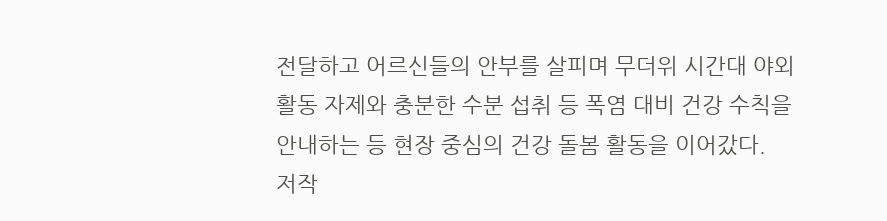전달하고 어르신들의 안부를 살피며 무더위 시간대 야외 활동 자제와 충분한 수분 섭취 등 폭염 대비 건강 수칙을 안내하는 등 현장 중심의 건강 돌봄 활동을 이어갔다.
저작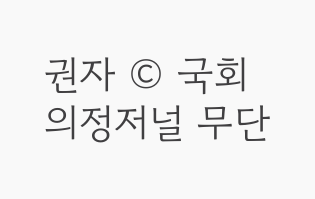권자 © 국회의정저널 무단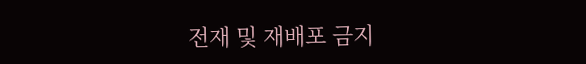전재 및 재배포 금지